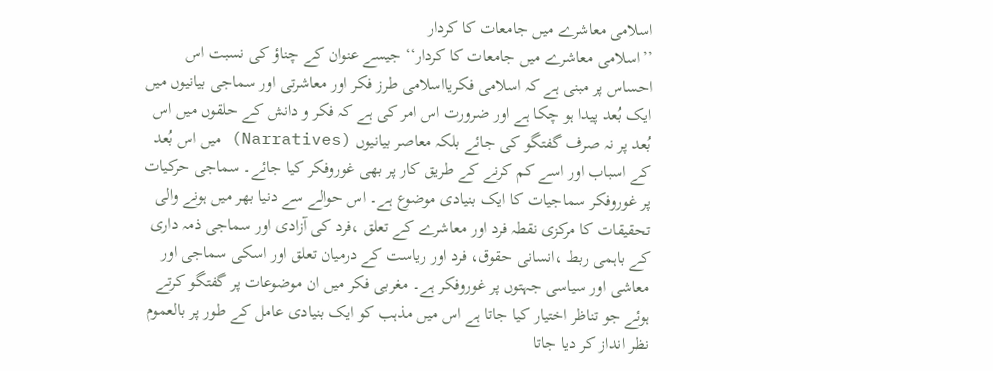اسلامی معاشرے میں جامعات کا کردار
’’اسلامی معاشرے میں جامعات کا کردار‘‘ جیسے عنوان کے چناؤ کی نسبت اس احساس پر مبنی ہے کہ اسلامی فکریااسلامی طرز فکر اور معاشرتی اور سماجی بیانیوں میں ایک بُعد پیدا ہو چکا ہے اور ضرورت اس امر کی ہے کہ فکر و دانش کے حلقوں میں اس بُعد پر نہ صرف گفتگو کی جائے بلکہ معاصر بیانیوں (Narratives) میں اس بُعد کے اسباب اور اسے کم کرنے کے طریق کار پر بھی غوروفکر کیا جائے۔ سماجی حرکیات پر غوروفکر سماجیات کا ایک بنیادی موضوع ہے۔ اس حوالے سے دنیا بھر میں ہونے والی تحقیقات کا مرکزی نقطہ فرد اور معاشرے کے تعلق ،فرد کی آزادی اور سماجی ذمہ داری کے باہمی ربط ،انسانی حقوق، فرد اور ریاست کے درمیان تعلق اور اسکی سماجی اور معاشی اور سیاسی جہتوں پر غوروفکر ہے۔ مغربی فکر میں ان موضوعات پر گفتگو کرتے ہوئے جو تناظر اختیار کیا جاتا ہے اس میں مذہب کو ایک بنیادی عامل کے طور پر بالعموم نظر انداز کر دیا جاتا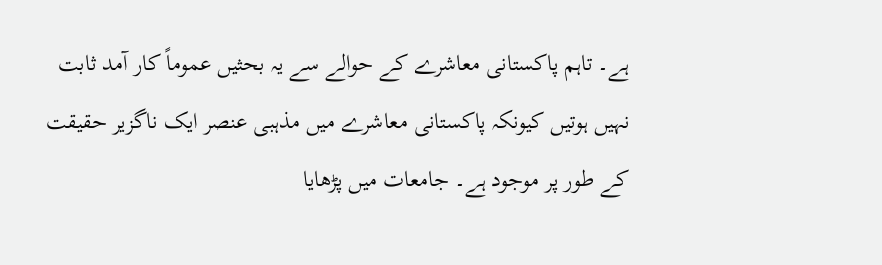ہے۔ تاہم پاکستانی معاشرے کے حوالے سے یہ بحثیں عموماً کار آمد ثابت نہیں ہوتیں کیونکہ پاکستانی معاشرے میں مذہبی عنصر ایک ناگزیر حقیقت کے طور پر موجود ہے۔ جامعات میں پڑھایا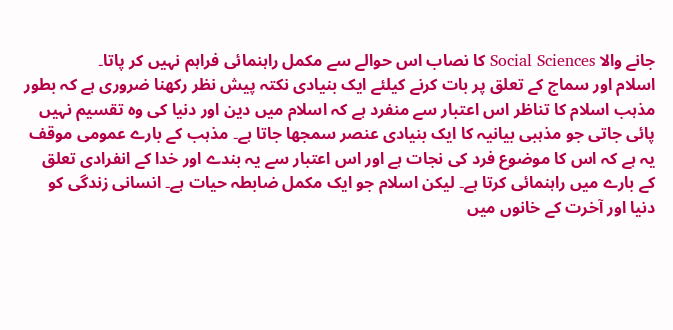جانے والا Social Sciences کا نصاب اس حوالے سے مکمل راہنمائی فراہم نہیں کر پاتا۔
اسلام اور سماج کے تعلق پر بات کرنے کیلئے ایک بنیادی نکتہ پیش نظر رکھنا ضروری ہے کہ بطور مذہب اسلام کا تناظر اس اعتبار سے منفرد ہے کہ اسلام میں دین اور دنیا کی وہ تقسیم نہیں پائی جاتی جو مذہبی بیانیہ کا ایک بنیادی عنصر سمجھا جاتا ہے۔ مذہب کے بارے عمومی موقف یہ ہے کہ اس کا موضوع فرد کی نجات ہے اور اس اعتبار سے یہ بندے اور خدا کے انفرادی تعلق کے بارے میں راہنمائی کرتا ہے۔ لیکن اسلام جو ایک مکمل ضابطہ حیات ہے۔ انسانی زندگی کو دنیا اور آخرت کے خانوں میں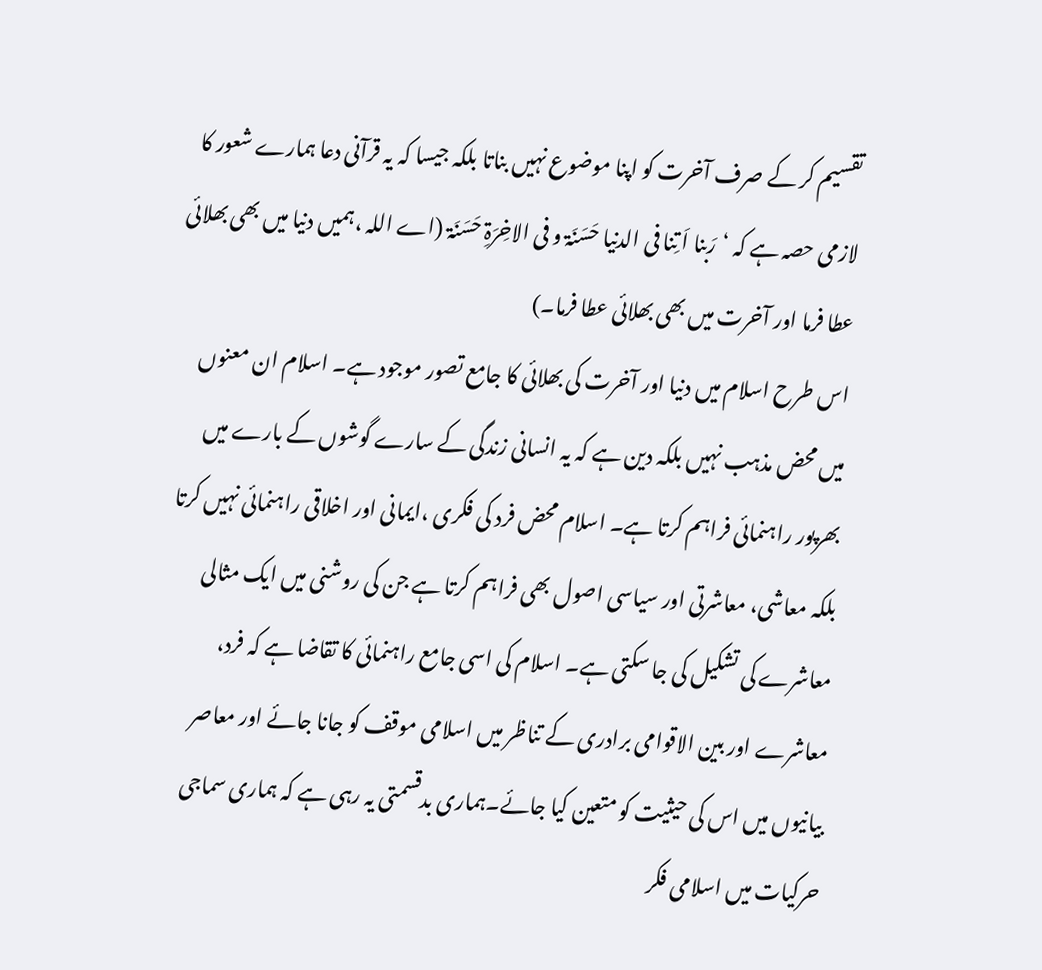تقسیم کر کے صرف آخرت کو اپنا موضوع نہیں بناتا بلکہ جیسا کہ یہ قرآنی دعا ہمارے شعور کا لازمی حصہ ہے کہ ‘رَبنا اَ تِنا فی الدنیا حَسَنَۃ و فی الاخِرَۃِ حَسَنَۃ (اے اللہ ،ہمیں دنیا میں بھی بھلائی عطا فرما اور آخرت میں بھی بھلائی عطا فرما۔)
اس طرح اسلام میں دنیا اور آخرت کی بھلائی کا جامع تصور موجود ہے۔ اسلام ان معنوں میں محض مذہب نہیں بلکہ دین ہے کہ یہ انسانی زندگی کے سارے گوشوں کے بارے میں بھرپور راہنمائی فراہم کرتا ہے۔ اسلام محض فرد کی فکری ،ایمانی اور اخلاقی راہنمائی نہیں کرتا بلکہ معاشی، معاشرتی اور سیاسی اصول بھی فراہم کرتا ہے جن کی روشنی میں ایک مثالی معاشرے کی تشکیل کی جا سکتی ہے۔ اسلام کی اسی جامع راہنمائی کا تقاضا ہے کہ فرد، معاشرے اور بین الاقوامی برادری کے تناظر میں اسلامی موقف کو جانا جائے اور معاصر بیانیوں میں اس کی حیثیت کو متعین کیا جائے۔ہماری بدقسمتی یہ رہی ہے کہ ہماری سماجی حرکیات میں اسلامی فکر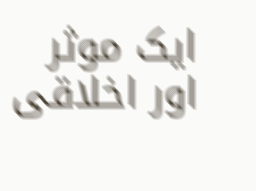ایک موثر اور اخلاقی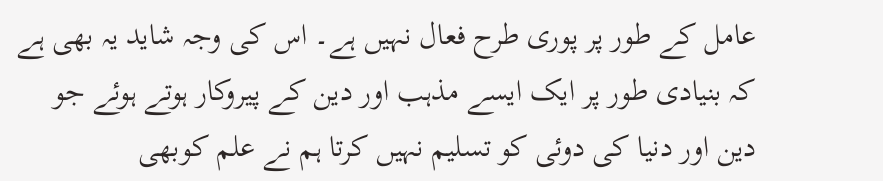عامل کے طور پر پوری طرح فعال نہیں ہے۔ اس کی وجہ شاید یہ بھی ہے کہ بنیادی طور پر ایک ایسے مذہب اور دین کے پیروکار ہوتے ہوئے جو دین اور دنیا کی دوئی کو تسلیم نہیں کرتا ہم نے علم کوبھی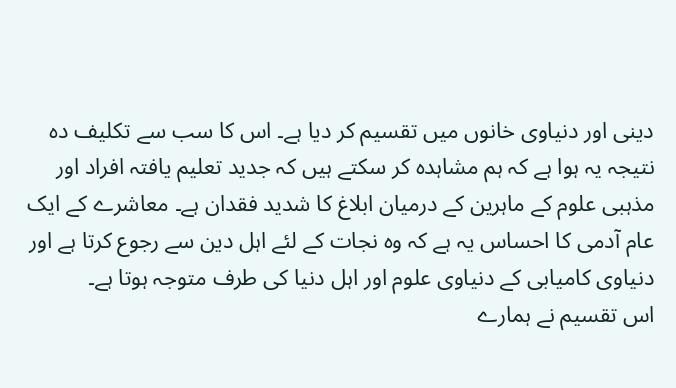دینی اور دنیاوی خانوں میں تقسیم کر دیا ہے۔ اس کا سب سے تکلیف دہ نتیجہ یہ ہوا ہے کہ ہم مشاہدہ کر سکتے ہیں کہ جدید تعلیم یافتہ افراد اور مذہبی علوم کے ماہرین کے درمیان ابلاغ کا شدید فقدان ہے۔ معاشرے کے ایک عام آدمی کا احساس یہ ہے کہ وہ نجات کے لئے اہل دین سے رجوع کرتا ہے اور دنیاوی کامیابی کے دنیاوی علوم اور اہل دنیا کی طرف متوجہ ہوتا ہے۔
اس تقسیم نے ہمارے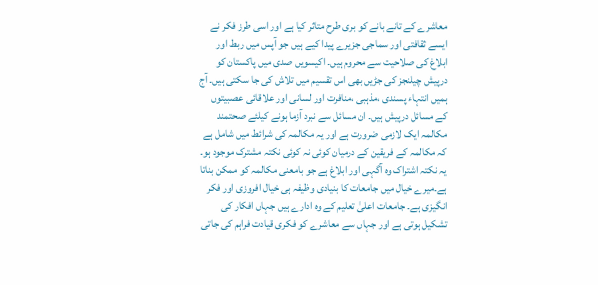معاشرے کے تانے بانے کو بری طرح متاثر کیا ہے اور اسی طرز فکر نے ایسے ثقافتی اور سماجی جزیرے پیدا کیے ہیں جو آپس میں ربط اور ابلاغ کی صلاحیت سے محروم ہیں۔ اکیسویں صدی میں پاکستان کو درپیش چیلنجز کی جڑیں بھی اس تقسیم میں تلاش کی جا سکتی ہیں۔ آج ہمیں انتہاء پسندی ،مذہبی ،منافرت اور لسانی اور علاقائی عصبیتوں کے مسائل درپیش ہیں۔ ان مسائل سے نبرد آزما ہونے کیلئے صحتمند مکالمہ ایک لازمی ضرورت ہے اور یہ مکالمہ کی شرائط میں شامل ہے کہ مکالمہ کے فریقین کے درمیان کوئی نہ کوئی نکتہ مشترک موجود ہو۔ یہ نکتہ اشتراک وہ آگہی اور ابلاغ ہے جو بامعنی مکالمہ کو ممکن بناتا ہے۔میرے خیال میں جامعات کا بنیادی وظیفہ ہی خیال افروزی اور فکر انگیزی ہے۔ جامعات اعلیٰ تعلیم کے وہ ادارے ہیں جہاں افکار کی تشکیل ہوتی ہے اور جہاں سے معاشرے کو فکری قیادت فراہم کی جاتی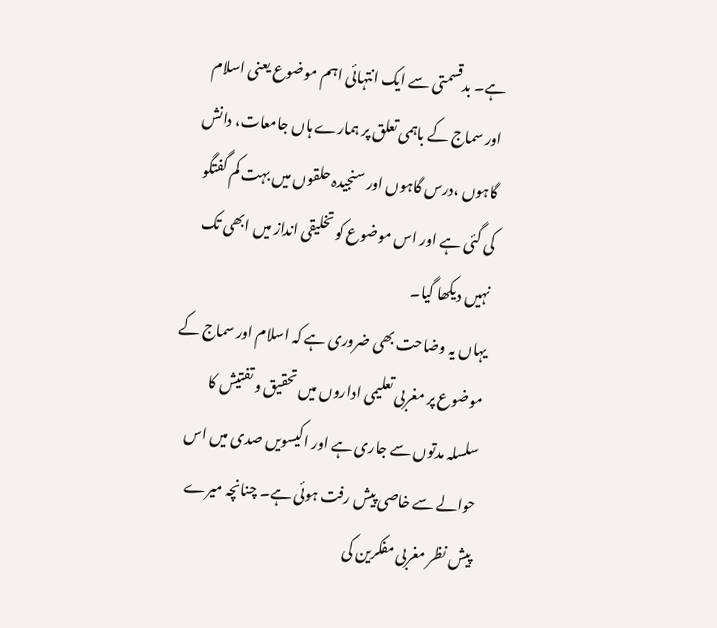ہے۔ بدقسمتی سے ایک انتہائی اہم موضوع یعنی اسلام اور سماج کے باہمی تعلق پر ہمارے ہاں جامعات، دانش گاہوں ،درس گاہوں اور سنجیدہ حلقوں میں بہت کم گفتگو کی گئی ہے اور اس موضوع کو تخلیقی انداز میں ابھی تک نہیں دیکھا گیا۔
یہاں یہ وضاحت بھی ضروری ہے کہ اسلام اور سماج کے موضوع پر مغربی تعلیمی اداروں میں تحقیق و تفتیش کا سلسلہ مدتوں سے جاری ہے اور اکیسویں صدی میں اس حوالے سے خاصی پیش رفت ہوئی ہے۔ چنانچہ میرے پیش نظر مغربی مفکرین کی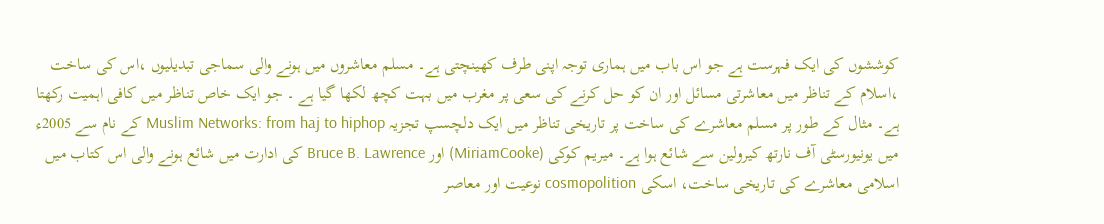کوششوں کی ایک فہرست ہے جو اس باب میں ہماری توجہ اپنی طرف کھینچتی ہے۔ مسلم معاشروں میں ہونے والی سماجی تبدیلیوں ،اس کی ساخت ،اسلام کے تناظر میں معاشرتی مسائل اور ان کو حل کرنے کی سعی پر مغرب میں بہت کچھ لکھا گیا ہے ۔ جو ایک خاص تناظر میں کافی اہمیت رکھتا ہے۔ مثال کے طور پر مسلم معاشرے کی ساخت پر تاریخی تناظر میں ایک دلچسپ تجزیہ Muslim Networks: from haj to hiphop کے نام سے 2005ء میں یونیورسٹی آف نارتھ کیرولین سے شائع ہوا ہے۔ میریم کوکی (MiriamCooke) اور Bruce B. Lawrence کی ادارت میں شائع ہونے والی اس کتاب میں اسلامی معاشرے کی تاریخی ساخت، اسکی cosmopolition نوعیت اور معاصر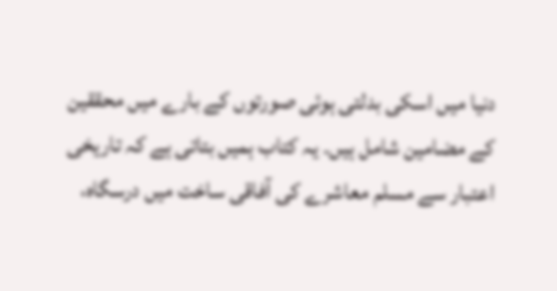دنیا میں اسکی بدلتی ہوئی صورتوں کے بارے میں محققین کے مضامین شامل ہیں۔ یہ کتاب ہمیں بتاتی ہے کہ تاریخی اعتبار سے مسلم معاشرے کی آفاقی ساخت میں درسگاہ،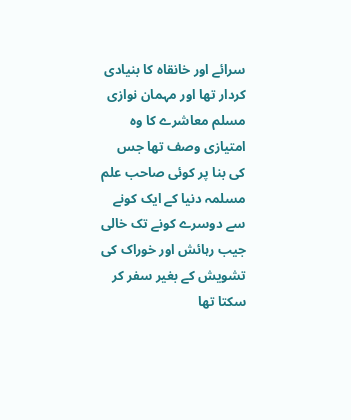سرائے اور خانقاہ کا بنیادی کردار تھا اور مہمان نوازی مسلم معاشرے کا وہ امتیازی وصف تھا جس کی بنا پر کوئی صاحب علم مسلمہ دنیا کے ایک کونے سے دوسرے کونے تک خالی جیب رہائش اور خوراک کی تشویش کے بغیر سفر کر سکتا تھا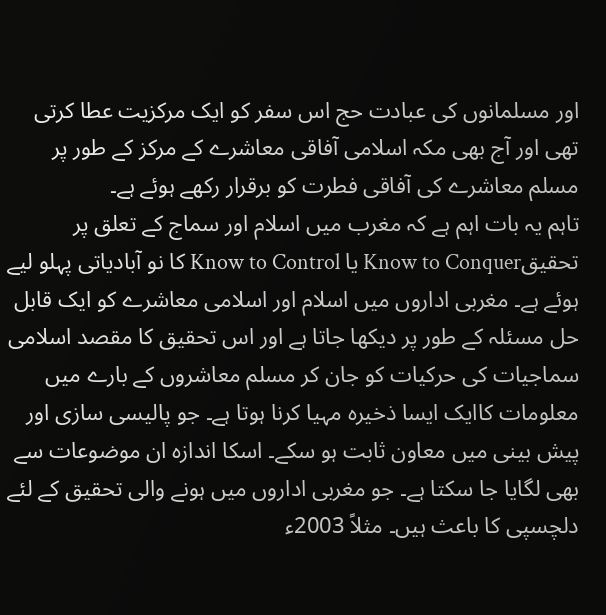اور مسلمانوں کی عبادت حج اس سفر کو ایک مرکزیت عطا کرتی تھی اور آج بھی مکہ اسلامی آفاقی معاشرے کے مرکز کے طور پر مسلم معاشرے کی آفاقی فطرت کو برقرار رکھے ہوئے ہے۔
تاہم یہ بات اہم ہے کہ مغرب میں اسلام اور سماج کے تعلق پر تحقیقKnow to Conquer یا Know to Control کا نو آبادیاتی پہلو لیے ہوئے ہے۔ مغربی اداروں میں اسلام اور اسلامی معاشرے کو ایک قابل حل مسئلہ کے طور پر دیکھا جاتا ہے اور اس تحقیق کا مقصد اسلامی سماجیات کی حرکیات کو جان کر مسلم معاشروں کے بارے میں معلومات کاایک ایسا ذخیرہ مہیا کرنا ہوتا ہے۔ جو پالیسی سازی اور پیش بینی میں معاون ثابت ہو سکے۔ اسکا اندازہ ان موضوعات سے بھی لگایا جا سکتا ہے۔ جو مغربی اداروں میں ہونے والی تحقیق کے لئے دلچسپی کا باعث ہیں۔ مثلاً 2003ء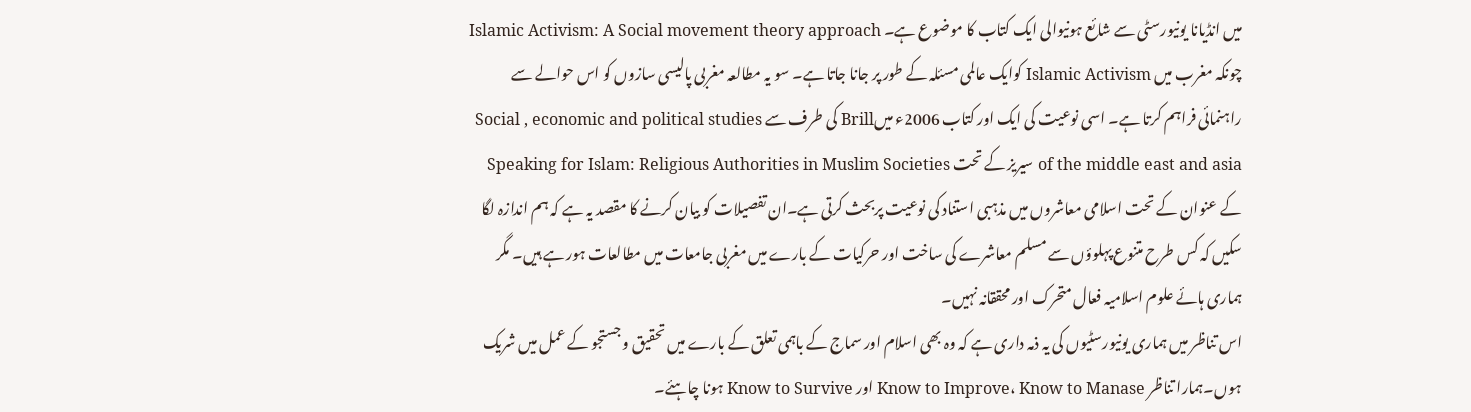میں انڈیانا یونیورسٹی سے شائع ہونیوالی ایک کتاب کا موضوع ہے۔ Islamic Activism: A Social movement theory approach چونکہ مغرب میں Islamic Activism کوایک عالمی مسئلہ کے طور پر جانا جاتا ہے۔ سو یہ مطالعہ مغربی پالیسی سازوں کو اس حوالے سے راہنمائی فراہم کرتا ہے۔ اسی نوعیت کی ایک اور کتاب 2006ء میںBrill کی طرف سے Social , economic and political studies of the middle east and asia سیریز کے تحت Speaking for Islam: Religious Authorities in Muslim Societies کے عنوان کے تحت اسلامی معاشروں میں مذہبی استناد کی نوعیت پربحث کرتی ہے۔ان تفصیلات کو بیان کرنے کا مقصد یہ ہے کہ ہم اندازہ لگا سکیں کہ کس طرح متنوع پہلوؤں سے مسلم معاشرے کی ساخت اور حرکیات کے بارے میں مغربی جامعات میں مطالعات ہور ہے ہیں۔ مگر ہماری ہائے علوم اسلامیہ فعال متحرک اور محققانہ نہیں۔
اس تناظر میں ہماری یونیورسٹیوں کی یہ ذمہ داری ہے کہ وہ بھی اسلام اور سماج کے باہمی تعلق کے بارے میں تحقیق و جستجو کے عمل میں شریک ہوں۔ہمارا تناظر Know to Improve، Know to Manase اور Know to Survive ہونا چاہئے۔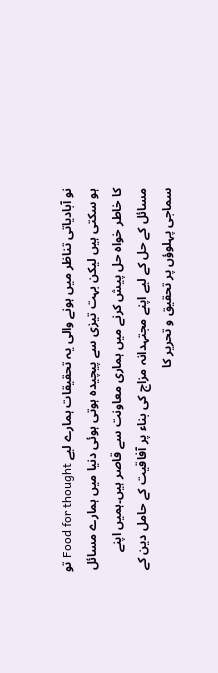نو آبادیاتی تناظر میں ہونے والی یہ تحقیقات ہمارے لیے Food for thought تو ہو سکتی ہیں لیکن بہت تیزی سے پیچیدہ ہوتی ہوئی دنیا میں ہمارے مسائل کا خاطر خواہ حل پیش کرنے میں ہماری معاونت سے قاصر ہیں۔ہمیں اپنے مسائل کے حل کے لیے اپنے مجتہدانہ مزاج کی بناء پر آفاقیت کے حامل دین کے سماجی پہلوؤں پر تحقیق و تحریر کا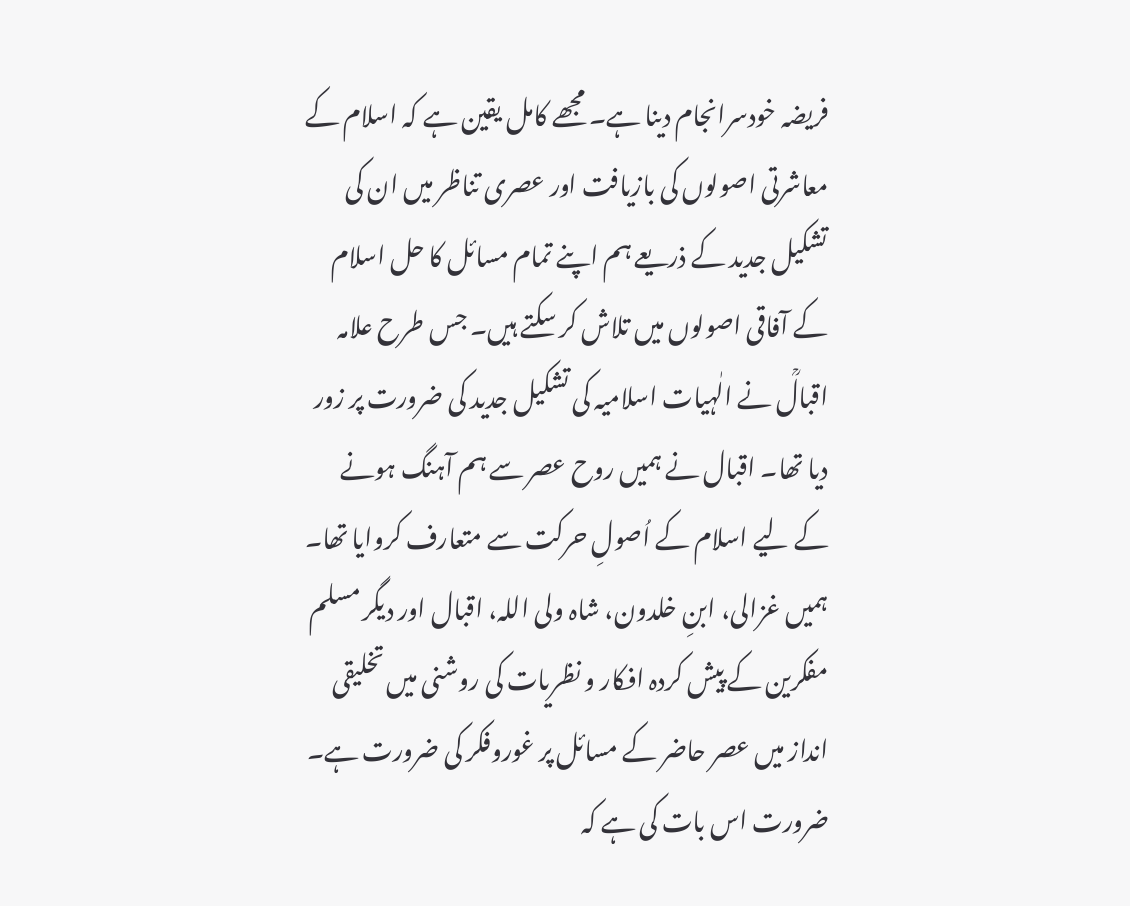فریضہ خودسرانجام دینا ہے۔ مجھے کامل یقین ہے کہ اسلام کے معاشرتی اصولوں کی بازیافت اور عصری تناظر میں ان کی تشکیل جدید کے ذریعے ہم اپنے تمام مسائل کا حل اسلام کے آفاقی اصولوں میں تلاش کر سکتے ہیں۔ جس طرح علامہ اقبالؒ نے الٰہیات اسلامیہ کی تشکیل جدید کی ضرورت پر زور دیا تھا۔ اقبال نے ہمیں روح عصر سے ہم آہنگ ہونے کے لیے اسلام کے اُصولِ حرکت سے متعارف کروایا تھا۔ ہمیں غزالی، ابنِ خلدون، شاہ ولی اللہ، اقبال اور دیگر مسلم مفکرین کے پیش کردہ افکار و نظریات کی روشنی میں تخلیقی انداز میں عصر حاضر کے مسائل پر غوروفکر کی ضرورت ہے۔ ضرورت اس بات کی ہے کہ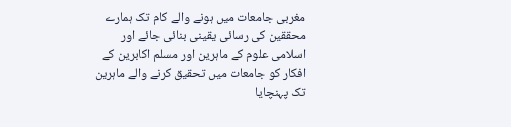مغربی جامعات میں ہونے والے کام تک ہمارے محققین کی رسائی یقینی بنائی جائے اور اسلامی علوم کے ماہرین اور مسلم اکابرین کے افکار کو جامعات میں تحقیق کرنے والے ماہرین تک پہنچایا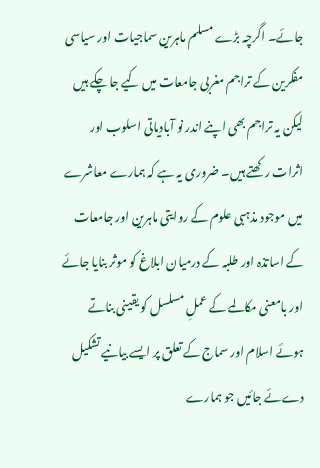جائے۔ اگرچہ بڑے مسلم ماہرین سماجیات اور سیاسی مفکرین کے تراجم مغربی جامعات میں کیے جا چکے ہیں لیکن یہ تراجم بھی اپنے اندر نو آبادیاتی اسلوب اور اثرات رکھتے ہیں۔ ضروری یہ ہے کہ ہمارے معاشرے میں موجود مذہبی علوم کے روایتی ماہرین اور جامعات کے اساتذہ اور طلبہ کے درمیان ابلاغ کو موثر بنایا جائے اور بامعنی مکالمے کے عملِ مسلسل کو یقینی بناتے ہوئے اسلام اور سماج کے تعلق پر ایسے بیانیے تشکیل دےئے جائیں جو ہمارے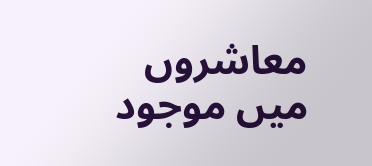معاشروں میں موجود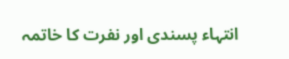انتہاء پسندی اور نفرت کا خاتمہ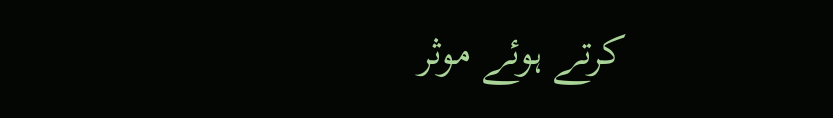کرتے ہوئے موثر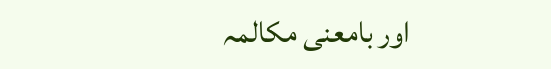اور بامعنی مکالمہ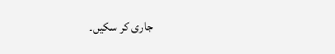جاری کر سکیں۔